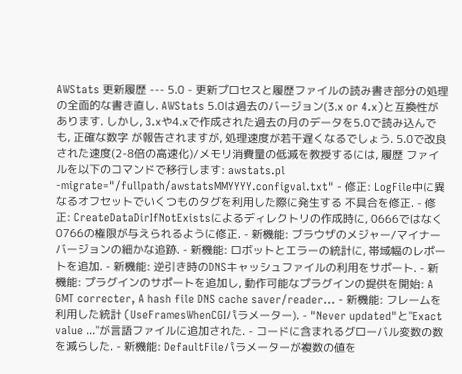AWStats 更新履歴 --- 5.0 - 更新プロセスと履歴ファイルの読み書き部分の処理の全面的な書き直し. AWStats 5.0は過去のバージョン(3.x or 4.x)と互換性があります. しかし, 3.xや4.xで作成された過去の月のデータを5.0で読み込んでも, 正確な数字 が報告されますが, 処理速度が若干遅くなるでしょう. 5.0で改良された速度(2-8倍の高速化)/メモリ消費量の低減を教授するには, 履歴 ファイルを以下のコマンドで移行します: awstats.pl -migrate="/fullpath/awstatsMMYYYY.configval.txt" - 修正: LogFile中に異なるオフセットでいくつものタグを利用した際に発生する 不具合を修正. - 修正: CreateDataDirIfNotExistsによるディレクトリの作成時に, 0666ではなく 0766の権限が与えられるように修正. - 新機能: ブラウザのメジャー/マイナーバージョンの細かな追跡. - 新機能: ロボットとエラーの統計に, 帯域幅のレポートを追加. - 新機能: 逆引き時のDNSキャッシュファイルの利用をサポート. - 新機能: プラグインのサポートを追加し, 動作可能なプラグインの提供を開始: A GMT correcter, A hash file DNS cache saver/reader... - 新機能: フレームを利用した統計 (UseFramesWhenCGIパラメーター). - "Never updated"と"Exact value ..."が言語ファイルに追加された. - コードに含まれるグローバル変数の数を減らした. - 新機能: DefaultFileパラメーターが複数の値を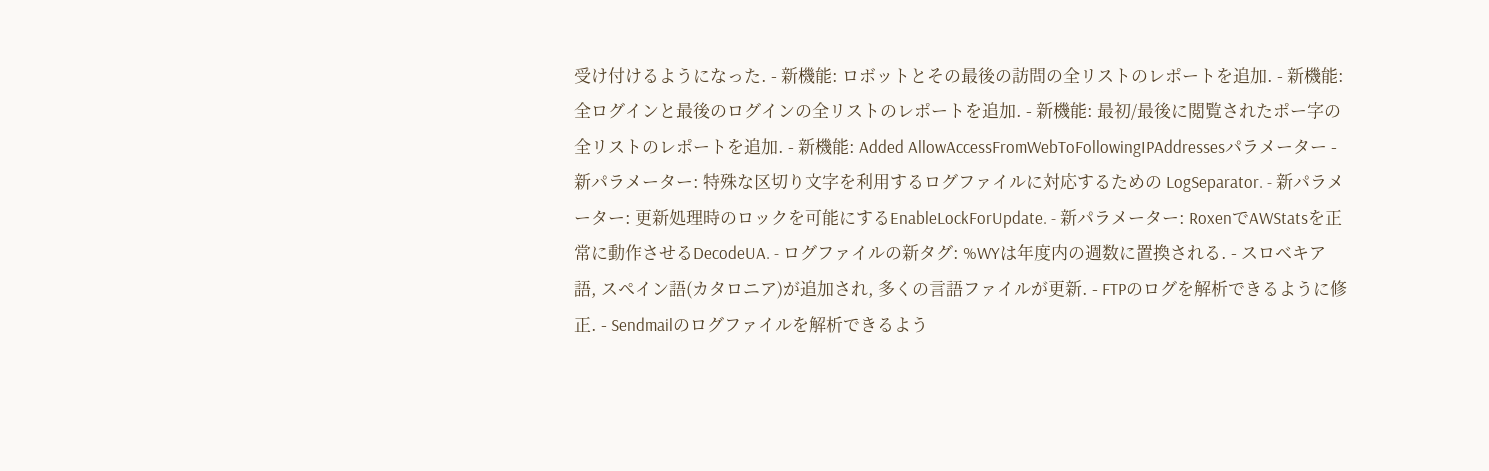受け付けるようになった. - 新機能: ロボットとその最後の訪問の全リストのレポートを追加. - 新機能: 全ログインと最後のログインの全リストのレポートを追加. - 新機能: 最初/最後に閲覧されたポー字の全リストのレポートを追加. - 新機能: Added AllowAccessFromWebToFollowingIPAddressesパラメーター - 新パラメーター: 特殊な区切り文字を利用するログファイルに対応するための LogSeparator. - 新パラメーター: 更新処理時のロックを可能にするEnableLockForUpdate. - 新パラメーター: RoxenでAWStatsを正常に動作させるDecodeUA. - ログファイルの新タグ: %WYは年度内の週数に置換される. - スロベキア語, スペイン語(カタロニア)が追加され, 多くの言語ファイルが更新. - FTPのログを解析できるように修正. - Sendmailのログファイルを解析できるよう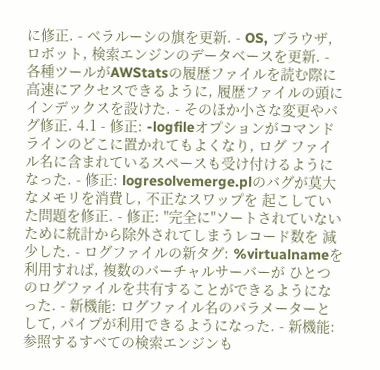に修正. - ベラルーシの旗を更新. - OS, ブラウザ, ロボット, 検索エンジンのデータベースを更新. - 各種ツールがAWStatsの履歴ファイルを読む際に高速にアクセスできるように, 履歴ファイルの頭にインデックスを設けた. - そのほか小さな変更やバグ修正. 4.1 - 修正: -logfileオプションがコマンドラインのどこに置かれてもよくなり, ログ ファイル名に含まれているスペースも受け付けるようになった. - 修正: logresolvemerge.plのバグが莫大なメモリを消費し, 不正なスワップを 起こしていた問題を修正. - 修正: "完全に"ソートされていないために統計から除外されてしまうレコード数を 減少した. - ログファイルの新タグ: %virtualnameを利用すれば, 複数のバーチャルサーバーが ひとつのログファイルを共有することができるようになった. - 新機能: ログファイル名のパラメーターとして, パイプが利用できるようになった. - 新機能: 参照するすべての検索エンジンも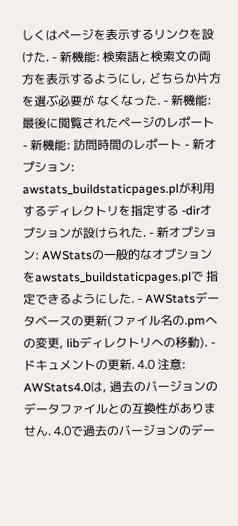しくはページを表示するリンクを設けた. - 新機能: 検索語と検索文の両方を表示するようにし, どちらか片方を選ぶ必要が なくなった. - 新機能: 最後に閲覧されたページのレポート - 新機能: 訪問時間のレポート - 新オプション: awstats_buildstaticpages.plが利用するディレクトリを指定する -dirオプションが設けられた. - 新オプション: AWStatsの一般的なオプションをawstats_buildstaticpages.plで 指定できるようにした. - AWStatsデータベースの更新(ファイル名の.pmへの変更, libディレクトリへの移動). - ドキュメントの更新. 4.0 注意: AWStats4.0は, 過去のバージョンのデータファイルとの互換性がありません. 4.0で過去のバージョンのデー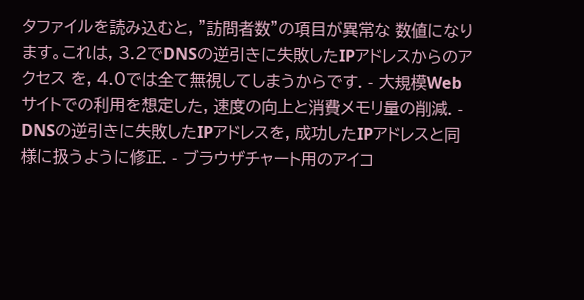タファイルを読み込むと, "訪問者数"の項目が異常な 数値になります。これは, 3.2でDNSの逆引きに失敗したIPアドレスからのアクセス を, 4.0では全て無視してしまうからです. - 大規模Webサイトでの利用を想定した, 速度の向上と消費メモリ量の削減. - DNSの逆引きに失敗したIPアドレスを, 成功したIPアドレスと同様に扱うように修正. - ブラウザチャート用のアイコ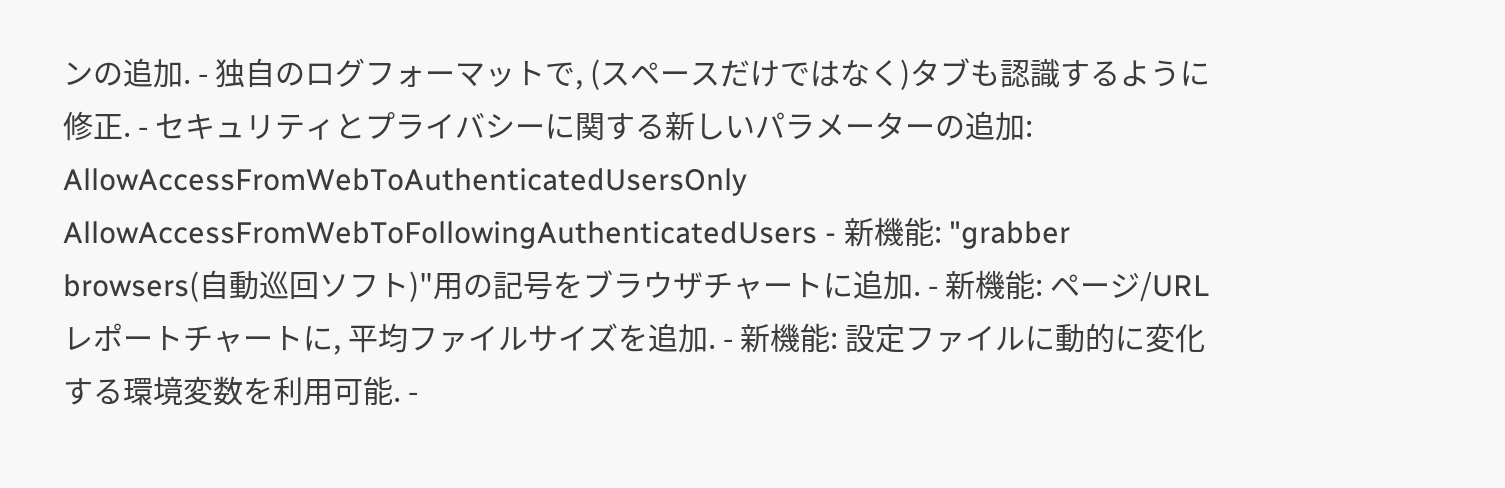ンの追加. - 独自のログフォーマットで, (スペースだけではなく)タブも認識するように修正. - セキュリティとプライバシーに関する新しいパラメーターの追加: AllowAccessFromWebToAuthenticatedUsersOnly AllowAccessFromWebToFollowingAuthenticatedUsers - 新機能: "grabber browsers(自動巡回ソフト)"用の記号をブラウザチャートに追加. - 新機能: ページ/URLレポートチャートに, 平均ファイルサイズを追加. - 新機能: 設定ファイルに動的に変化する環境変数を利用可能. -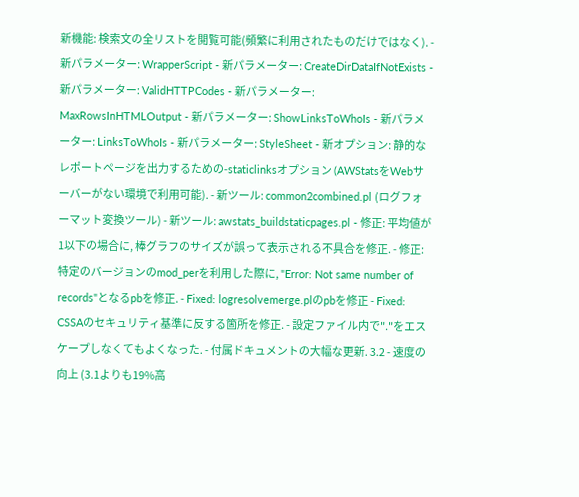新機能: 検索文の全リストを閲覧可能(頻繁に利用されたものだけではなく). - 新パラメーター: WrapperScript - 新パラメーター: CreateDirDataIfNotExists - 新パラメーター: ValidHTTPCodes - 新パラメーター: MaxRowsInHTMLOutput - 新パラメーター: ShowLinksToWhoIs - 新パラメーター: LinksToWhoIs - 新パラメーター: StyleSheet - 新オプション: 静的なレポートページを出力するための-staticlinksオプション (AWStatsをWebサーバーがない環境で利用可能). - 新ツール: common2combined.pl (ログフォーマット変換ツール) - 新ツール: awstats_buildstaticpages.pl - 修正: 平均値が1以下の場合に, 棒グラフのサイズが誤って表示される不具合を修正. - 修正: 特定のバージョンのmod_perを利用した際に, "Error: Not same number of records"となるpbを修正. - Fixed: logresolvemerge.plのpbを修正 - Fixed: CSSAのセキュリティ基準に反する箇所を修正. - 設定ファイル内で"."をエスケープしなくてもよくなった. - 付属ドキュメントの大幅な更新. 3.2 - 速度の向上 (3.1よりも19%高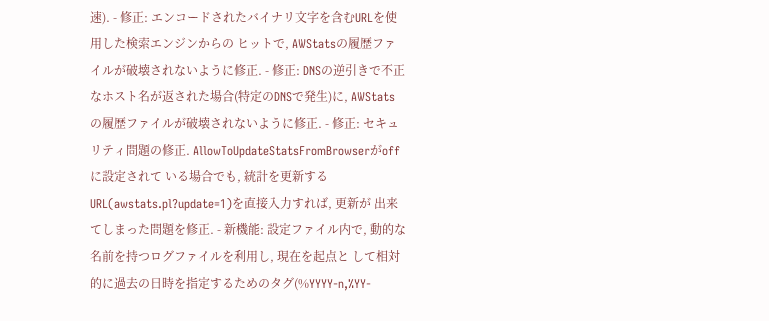速). - 修正: エンコードされたバイナリ文字を含むURLを使用した検索エンジンからの ヒットで, AWStatsの履歴ファイルが破壊されないように修正. - 修正: DNSの逆引きで不正なホスト名が返された場合(特定のDNSで発生)に, AWStats の履歴ファイルが破壊されないように修正. - 修正: セキュリティ問題の修正. AllowToUpdateStatsFromBrowserがoffに設定されて いる場合でも, 統計を更新するURL(awstats.pl?update=1)を直接入力すれば, 更新が 出来てしまった問題を修正. - 新機能: 設定ファイル内で, 動的な名前を持つログファイルを利用し, 現在を起点と して相対的に過去の日時を指定するためのタグ(%YYYY-n,%YY-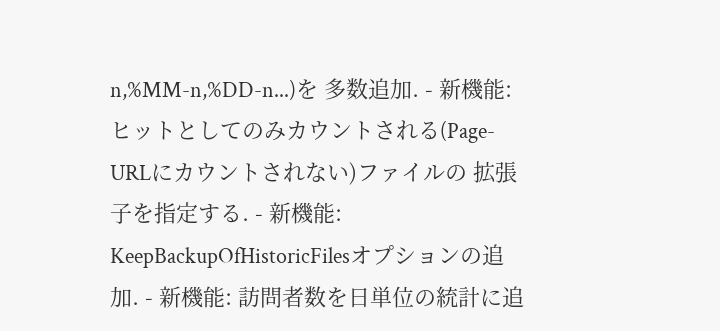n,%MM-n,%DD-n...)を 多数追加. - 新機能: ヒットとしてのみカウントされる(Page-URLにカウントされない)ファイルの 拡張子を指定する. - 新機能: KeepBackupOfHistoricFilesオプションの追加. - 新機能: 訪問者数を日単位の統計に追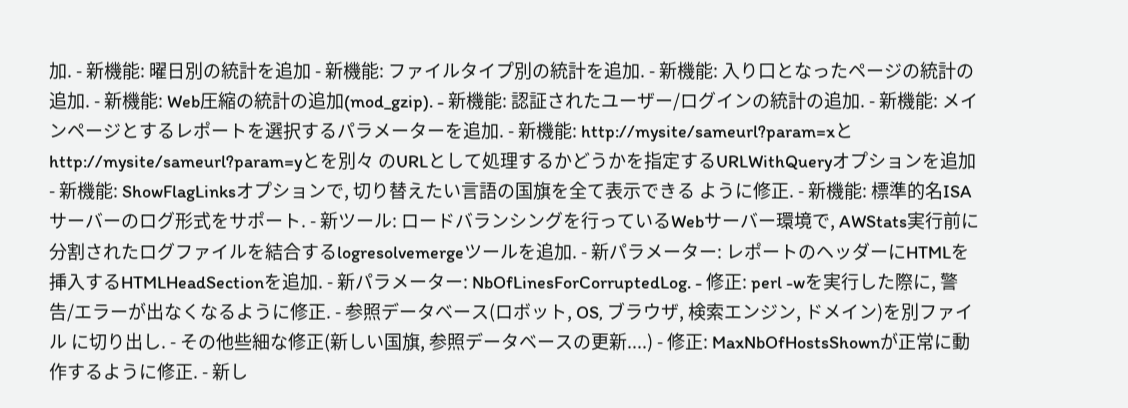加. - 新機能: 曜日別の統計を追加 - 新機能: ファイルタイプ別の統計を追加. - 新機能: 入り口となったページの統計の追加. - 新機能: Web圧縮の統計の追加(mod_gzip). - 新機能: 認証されたユーザー/ログインの統計の追加. - 新機能: メインページとするレポートを選択するパラメーターを追加. - 新機能: http://mysite/sameurl?param=xとhttp://mysite/sameurl?param=yとを別々 のURLとして処理するかどうかを指定するURLWithQueryオプションを追加 - 新機能: ShowFlagLinksオプションで, 切り替えたい言語の国旗を全て表示できる ように修正. - 新機能: 標準的名ISAサーバーのログ形式をサポート. - 新ツール: ロードバランシングを行っているWebサーバー環境で, AWStats実行前に 分割されたログファイルを結合するlogresolvemergeツールを追加. - 新パラメーター: レポートのヘッダーにHTMLを挿入するHTMLHeadSectionを追加. - 新パラメーター: NbOfLinesForCorruptedLog. - 修正: perl -wを実行した際に, 警告/エラーが出なくなるように修正. - 参照データベース(ロボット, OS, ブラウザ, 検索エンジン, ドメイン)を別ファイル に切り出し. - その他些細な修正(新しい国旗, 参照データベースの更新....) - 修正: MaxNbOfHostsShownが正常に動作するように修正. - 新し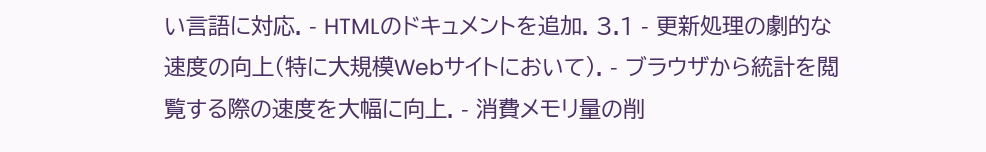い言語に対応. - HTMLのドキュメントを追加. 3.1 - 更新処理の劇的な速度の向上(特に大規模Webサイトにおいて). - ブラウザから統計を閲覧する際の速度を大幅に向上. - 消費メモリ量の削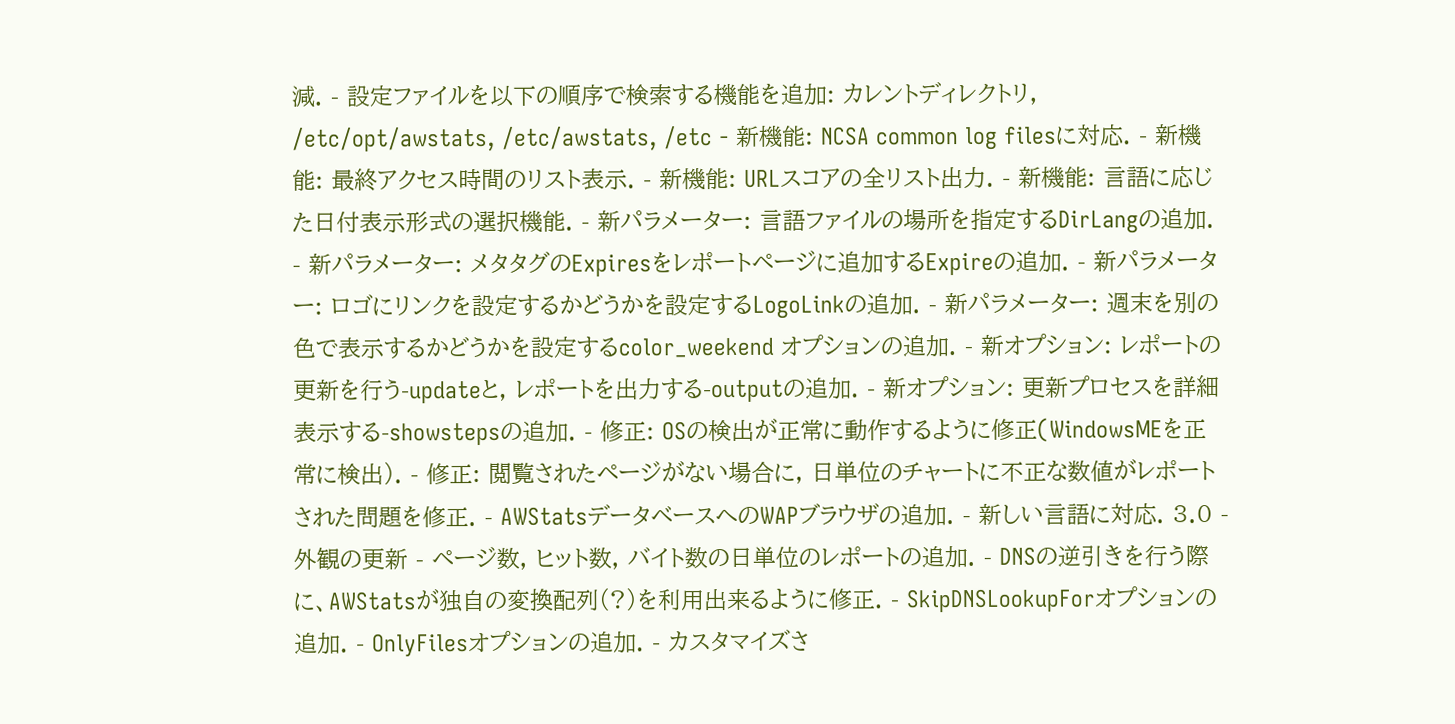減. - 設定ファイルを以下の順序で検索する機能を追加: カレントディレクトリ, /etc/opt/awstats, /etc/awstats, /etc - 新機能: NCSA common log filesに対応. - 新機能: 最終アクセス時間のリスト表示. - 新機能: URLスコアの全リスト出力. - 新機能: 言語に応じた日付表示形式の選択機能. - 新パラメーター: 言語ファイルの場所を指定するDirLangの追加. - 新パラメーター: メタタグのExpiresをレポートページに追加するExpireの追加. - 新パラメーター: ロゴにリンクを設定するかどうかを設定するLogoLinkの追加. - 新パラメーター: 週末を別の色で表示するかどうかを設定するcolor_weekend オプションの追加. - 新オプション: レポートの更新を行う-updateと, レポートを出力する-outputの追加. - 新オプション: 更新プロセスを詳細表示する-showstepsの追加. - 修正: OSの検出が正常に動作するように修正(WindowsMEを正常に検出). - 修正: 閲覧されたページがない場合に, 日単位のチャートに不正な数値がレポート された問題を修正. - AWStatsデータベースへのWAPブラウザの追加. - 新しい言語に対応. 3.0 - 外観の更新 - ページ数, ヒット数, バイト数の日単位のレポートの追加. - DNSの逆引きを行う際に、AWStatsが独自の変換配列(?)を利用出来るように修正. - SkipDNSLookupForオプションの追加. - OnlyFilesオプションの追加. - カスタマイズさ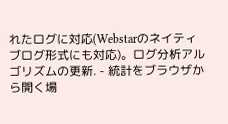れたログに対応(Webstarのネイティブログ形式にも対応)。ログ分析アルゴリズムの更新. - 統計をブラウザから開く場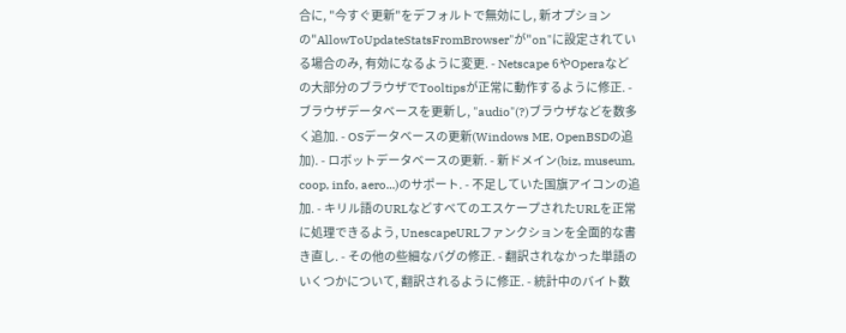合に, "今すぐ更新"をデフォルトで無効にし, 新オプションの"AllowToUpdateStatsFromBrowser"が"on"に設定されている場合のみ, 有効になるように変更. - Netscape 6やOperaなどの大部分のブラウザでTooltipsが正常に動作するように修正. - ブラウザデータベースを更新し, "audio"(?)ブラウザなどを数多く追加. - OSデータベースの更新(Windows ME, OpenBSDの追加). - ロボットデータベースの更新. - 新ドメイン(biz, museum, coop, info, aero...)のサポート. - 不足していた国旗アイコンの追加. - キリル語のURLなどすべてのエスケープされたURLを正常に処理できるよう, UnescapeURLファンクションを全面的な書き直し. - その他の些細なバグの修正. - 翻訳されなかった単語のいくつかについて, 翻訳されるように修正. - 統計中のバイト数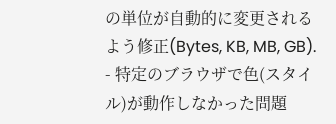の単位が自動的に変更されるよう修正(Bytes, KB, MB, GB). - 特定のブラウザで色(スタイル)が動作しなかった問題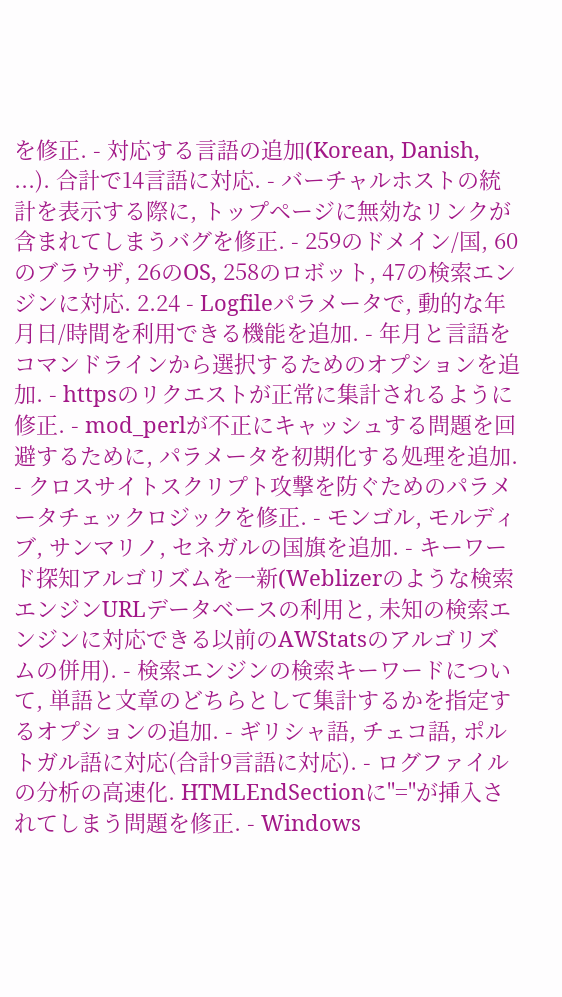を修正. - 対応する言語の追加(Korean, Danish, ...). 合計で14言語に対応. - バーチャルホストの統計を表示する際に, トップページに無効なリンクが含まれてしまうバグを修正. - 259のドメイン/国, 60のブラウザ, 26のOS, 258のロボット, 47の検索エンジンに対応. 2.24 - Logfileパラメータで, 動的な年月日/時間を利用できる機能を追加. - 年月と言語をコマンドラインから選択するためのオプションを追加. - httpsのリクエストが正常に集計されるように修正. - mod_perlが不正にキャッシュする問題を回避するために, パラメータを初期化する処理を追加. - クロスサイトスクリプト攻撃を防ぐためのパラメータチェックロジックを修正. - モンゴル, モルディブ, サンマリノ, セネガルの国旗を追加. - キーワード探知アルゴリズムを一新(Weblizerのような検索エンジンURLデータベースの利用と, 未知の検索エンジンに対応できる以前のAWStatsのアルゴリズムの併用). - 検索エンジンの検索キーワードについて, 単語と文章のどちらとして集計するかを指定するオプションの追加. - ギリシャ語, チェコ語, ポルトガル語に対応(合計9言語に対応). - ログファイルの分析の高速化. HTMLEndSectionに"="が挿入されてしまう問題を修正. - Windows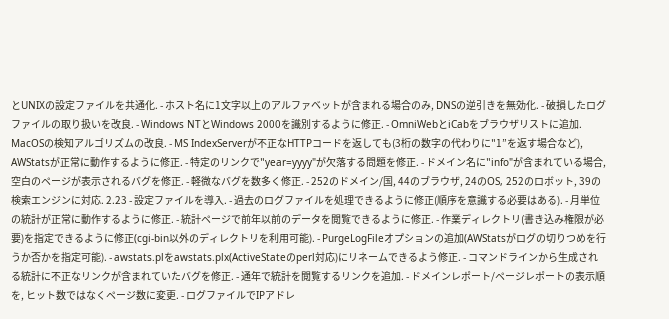とUNIXの設定ファイルを共通化. - ホスト名に1文字以上のアルファベットが含まれる場合のみ, DNSの逆引きを無効化. - 破損したログファイルの取り扱いを改良. - Windows NTとWindows 2000を識別するように修正. - OmniWebとiCabをブラウザリストに追加. MacOSの検知アルゴリズムの改良. - MS IndexServerが不正なHTTPコードを返しても(3桁の数字の代わりに"1”を返す場合など), AWStatsが正常に動作するように修正. - 特定のリンクで"year=yyyy"が欠落する問題を修正. - ドメイン名に"info"が含まれている場合, 空白のページが表示されるバグを修正. - 軽微なバグを数多く修正. - 252のドメイン/国, 44のブラウザ, 24のOS, 252のロボット, 39の検索エンジンに対応. 2.23 - 設定ファイルを導入. - 過去のログファイルを処理できるように修正(順序を意識する必要はある). - 月単位の統計が正常に動作するように修正. - 統計ページで前年以前のデータを閲覧できるように修正. - 作業ディレクトリ(書き込み権限が必要)を指定できるように修正(cgi-bin以外のディレクトリを利用可能). - PurgeLogFileオプションの追加(AWStatsがログの切りつめを行うか否かを指定可能). - awstats.plをawstats.plx(ActiveStateのperl対応)にリネームできるよう修正. - コマンドラインから生成される統計に不正なリンクが含まれていたバグを修正. - 通年で統計を閲覧するリンクを追加. - ドメインレポート/ページレポートの表示順を, ヒット数ではなくページ数に変更. - ログファイルでIPアドレ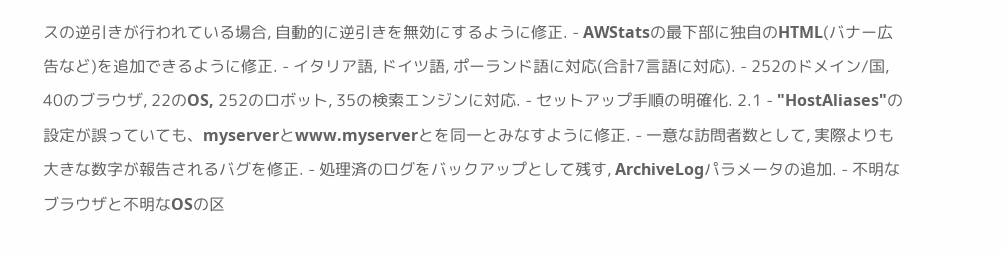スの逆引きが行われている場合, 自動的に逆引きを無効にするように修正. - AWStatsの最下部に独自のHTML(バナー広告など)を追加できるように修正. - イタリア語, ドイツ語, ポーランド語に対応(合計7言語に対応). - 252のドメイン/国, 40のブラウザ, 22のOS, 252のロボット, 35の検索エンジンに対応. - セットアップ手順の明確化. 2.1 - "HostAliases"の設定が誤っていても、myserverとwww.myserverとを同一とみなすように修正. - 一意な訪問者数として, 実際よりも大きな数字が報告されるバグを修正. - 処理済のログをバックアップとして残す, ArchiveLogパラメータの追加. - 不明なブラウザと不明なOSの区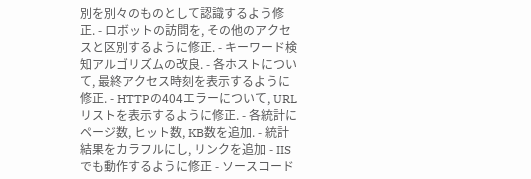別を別々のものとして認識するよう修正. - ロボットの訪問を, その他のアクセスと区別するように修正. - キーワード検知アルゴリズムの改良. - 各ホストについて, 最終アクセス時刻を表示するように修正. - HTTPの404エラーについて, URLリストを表示するように修正. - 各統計にページ数, ヒット数, KB数を追加. - 統計結果をカラフルにし, リンクを追加 - IISでも動作するように修正 - ソースコード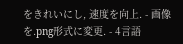をきれいにし, 速度を向上. - 画像を.png形式に変更. - 4言語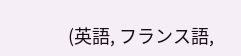(英語, フランス語,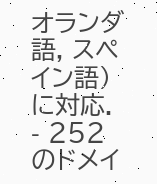オランダ語, スペイン語)に対応. - 252のドメイ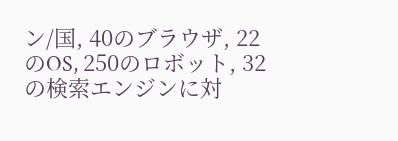ン/国, 40のブラウザ, 22のOS, 250のロボット, 32の検索エンジンに対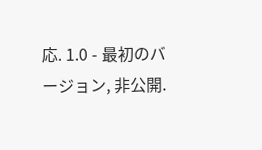応. 1.0 - 最初のバージョン, 非公開.